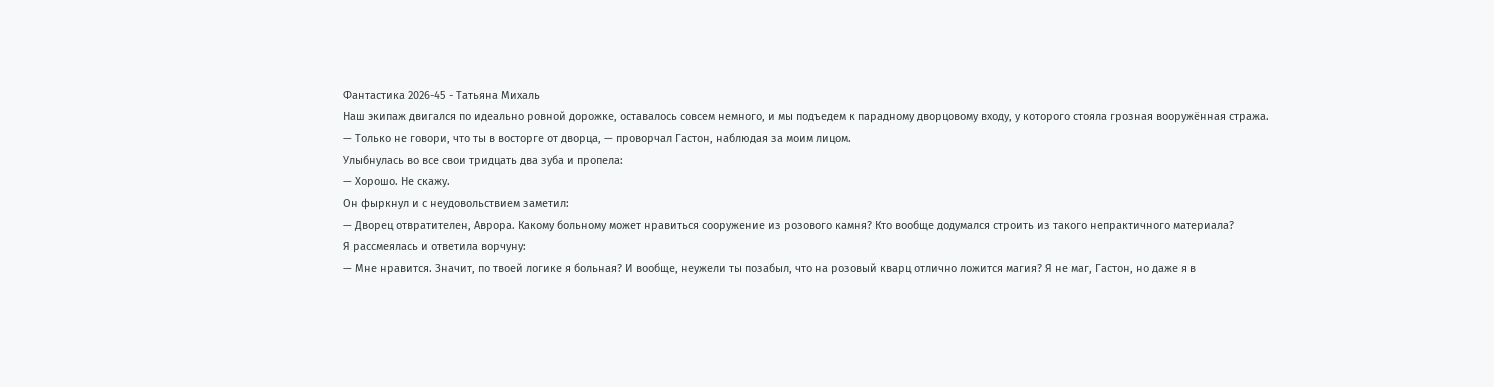Фантастика 2026-45 - Татьяна Михаль
Наш экипаж двигался по идеально ровной дорожке, оставалось совсем немного, и мы подъедем к парадному дворцовому входу, у которого стояла грозная вооружённая стража.
— Только не говори, что ты в восторге от дворца, — проворчал Гастон, наблюдая за моим лицом.
Улыбнулась во все свои тридцать два зуба и пропела:
— Хорошо. Не скажу.
Он фыркнул и с неудовольствием заметил:
— Дворец отвратителен, Аврора. Какому больному может нравиться сооружение из розового камня? Кто вообще додумался строить из такого непрактичного материала?
Я рассмеялась и ответила ворчуну:
— Мне нравится. Значит, по твоей логике я больная? И вообще, неужели ты позабыл, что на розовый кварц отлично ложится магия? Я не маг, Гастон, но даже я в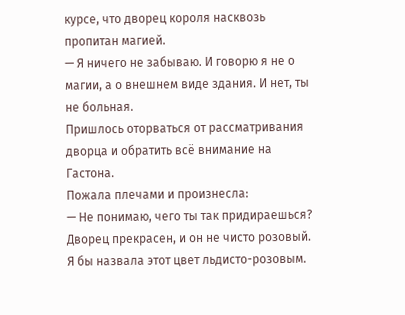курсе, что дворец короля насквозь пропитан магией.
— Я ничего не забываю. И говорю я не о магии, а о внешнем виде здания. И нет, ты не больная.
Пришлось оторваться от рассматривания дворца и обратить всё внимание на Гастона.
Пожала плечами и произнесла:
— Не понимаю, чего ты так придираешься? Дворец прекрасен, и он не чисто розовый. Я бы назвала этот цвет льдисто-розовым.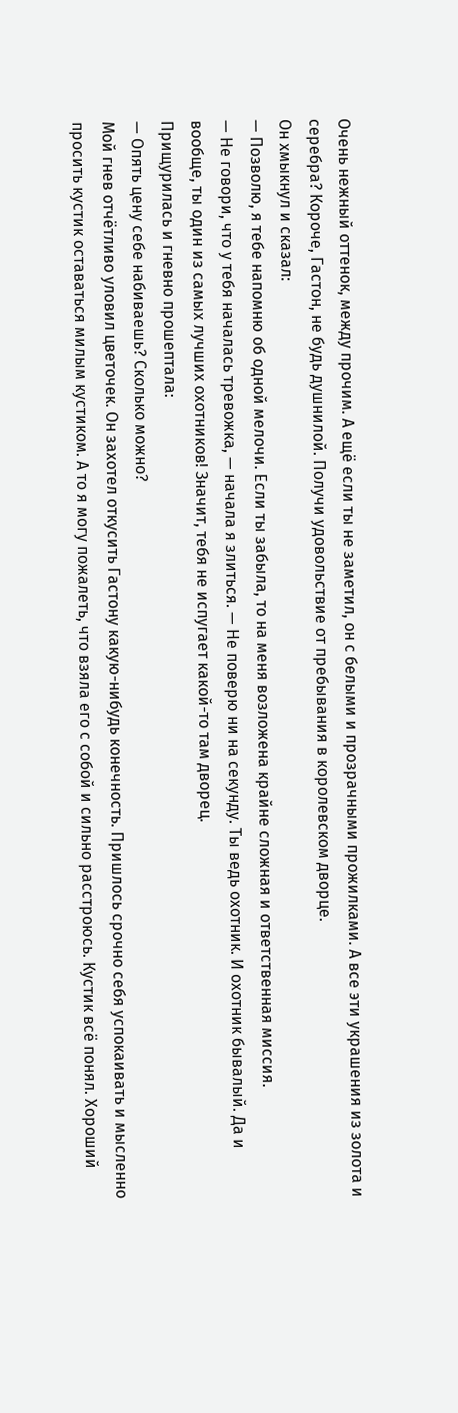Очень нежный оттенок, между прочим. А ещё если ты не заметил, он с белыми и прозрачными прожилками. А все эти украшения из золота и серебра? Короче, Гастон, не будь душнилой. Получи удовольствие от пребывания в королевском дворце.
Он хмыкнул и сказал:
— Позволю, я тебе напомню об одной мелочи. Если ты забыла, то на меня возложена крайне сложная и ответственная миссия.
— Не говори, что у тебя началась тревожка, — начала я злиться. — Не поверю ни на секунду. Ты ведь охотник. И охотник бывалый. Да и вообще, ты один из самых лучших охотников! Значит, тебя не испугает какой-то там дворец.
Прищурилась и гневно прошептала:
— Опять цену себе набиваешь? Сколько можно?
Мой гнев отчётливо уловил цветочек. Он захотел откусить Гастону какую-нибудь конечность. Пришлось срочно себя успокаивать и мысленно просить кустик оставаться милым кустиком. А то я могу пожалеть, что взяла его с собой и сильно расстроюсь. Кустик всё понял. Хороший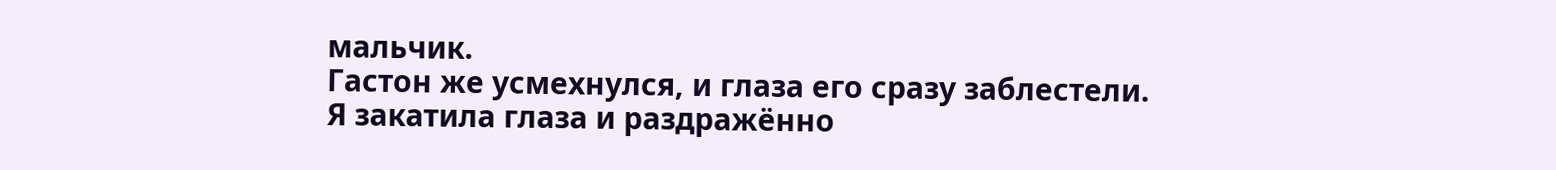мальчик.
Гастон же усмехнулся, и глаза его сразу заблестели.
Я закатила глаза и раздражённо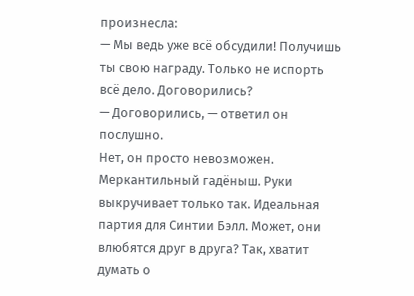произнесла:
— Мы ведь уже всё обсудили! Получишь ты свою награду. Только не испорть всё дело. Договорились?
— Договорились, — ответил он послушно.
Нет, он просто невозможен. Меркантильный гадёныш. Руки выкручивает только так. Идеальная партия для Синтии Бэлл. Может, они влюбятся друг в друга? Так, хватит думать о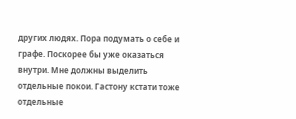других людях. Пора подумать о себе и графе. Поскорее бы уже оказаться внутри. Мне должны выделить отдельные покои. Гастону кстати тоже отдельные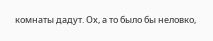комнаты дадут. Ох, а то было бы неловко,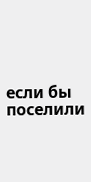если бы поселили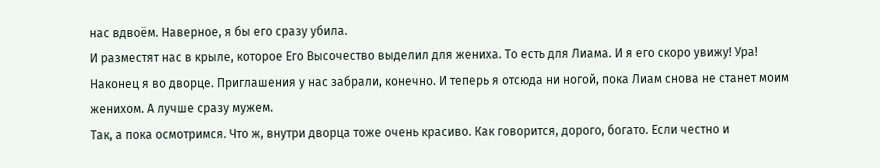нас вдвоём. Наверное, я бы его сразу убила.
И разместят нас в крыле, которое Его Высочество выделил для жениха. То есть для Лиама. И я его скоро увижу! Ура!
Наконец я во дворце. Приглашения у нас забрали, конечно. И теперь я отсюда ни ногой, пока Лиам снова не станет моим женихом. А лучше сразу мужем.
Так, а пока осмотримся. Что ж, внутри дворца тоже очень красиво. Как говорится, дорого, богато. Если честно и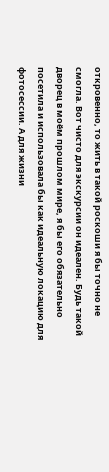откровенно, то жить в такой роскоши я бы точно не смогла. Вот чисто для экскурсии он идеален. Будь такой дворец в моём прошлом мире, я бы его обязательно посетила и использовала бы как идеальную локацию для фотосессии. А для жизни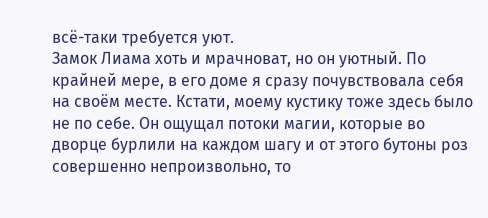всё-таки требуется уют.
Замок Лиама хоть и мрачноват, но он уютный. По крайней мере, в его доме я сразу почувствовала себя на своём месте. Кстати, моему кустику тоже здесь было не по себе. Он ощущал потоки магии, которые во дворце бурлили на каждом шагу и от этого бутоны роз совершенно непроизвольно, то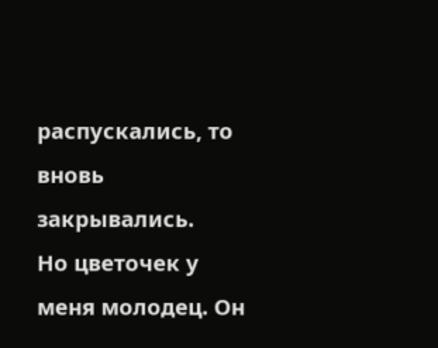распускались, то вновь закрывались.
Но цветочек у меня молодец. Он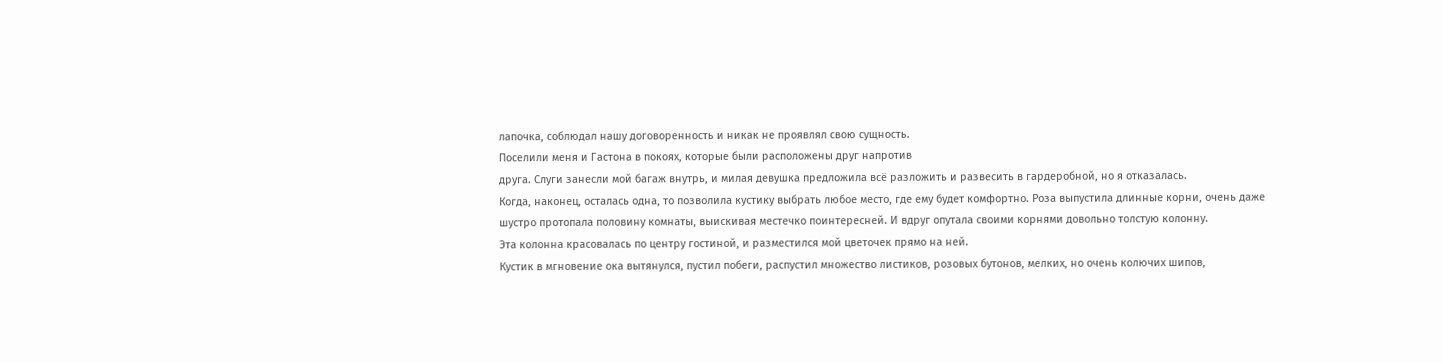лапочка, соблюдал нашу договоренность и никак не проявлял свою сущность.
Поселили меня и Гастона в покоях, которые были расположены друг напротив
друга. Слуги занесли мой багаж внутрь, и милая девушка предложила всё разложить и развесить в гардеробной, но я отказалась.
Когда, наконец, осталась одна, то позволила кустику выбрать любое место, где ему будет комфортно. Роза выпустила длинные корни, очень даже шустро протопала половину комнаты, выискивая местечко поинтересней. И вдруг опутала своими корнями довольно толстую колонну.
Эта колонна красовалась по центру гостиной, и разместился мой цветочек прямо на ней.
Кустик в мгновение ока вытянулся, пустил побеги, распустил множество листиков, розовых бутонов, мелких, но очень колючих шипов,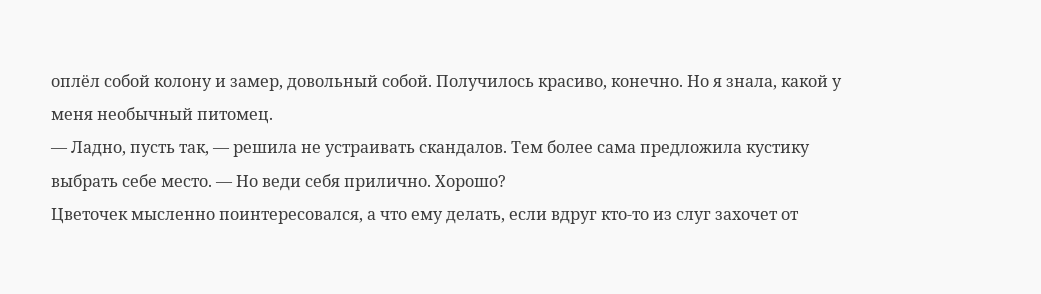оплёл собой колону и замер, довольный собой. Получилось красиво, конечно. Но я знала, какой у меня необычный питомец.
— Ладно, пусть так, — решила не устраивать скандалов. Тем более сама предложила кустику выбрать себе место. — Но веди себя прилично. Хорошо?
Цветочек мысленно поинтересовался, а что ему делать, если вдруг кто-то из слуг захочет от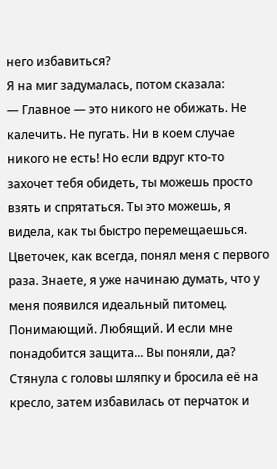него избавиться?
Я на миг задумалась, потом сказала:
— Главное — это никого не обижать. Не калечить. Не пугать. Ни в коем случае
никого не есть! Но если вдруг кто-то захочет тебя обидеть, ты можешь просто взять и спрятаться. Ты это можешь, я видела, как ты быстро перемещаешься.
Цветочек, как всегда, понял меня с первого раза. Знаете, я уже начинаю думать, что у меня появился идеальный питомец. Понимающий. Любящий. И если мне понадобится защита... Вы поняли, да?
Стянула с головы шляпку и бросила её на кресло, затем избавилась от перчаток и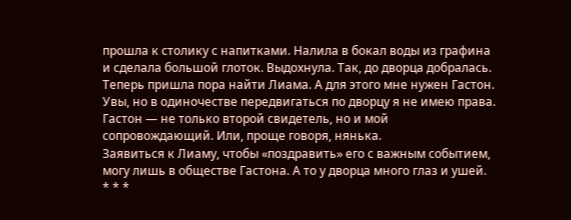прошла к столику с напитками. Налила в бокал воды из графина и сделала большой глоток. Выдохнула. Так, до дворца добралась. Теперь пришла пора найти Лиама. А для этого мне нужен Гастон. Увы, но в одиночестве передвигаться по дворцу я не имею права. Гастон — не только второй свидетель, но и мой сопровождающий. Или, проще говоря, нянька.
Заявиться к Лиаму, чтобы «поздравить» его с важным событием, могу лишь в обществе Гастона. А то у дворца много глаз и ушей.
* * *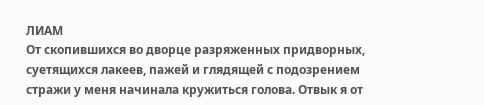ЛИАМ
От скопившихся во дворце разряженных придворных, суетящихся лакеев, пажей и глядящей с подозрением стражи у меня начинала кружиться голова. Отвык я от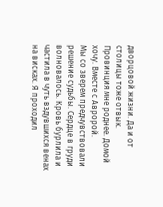дворцовой жизни. Да и от столицы тоже отвык. Провинция мне роднее. Домой хочу. Вместе с Авророй.
Мы со зверем предчувствовали решение судьбы. Сердце в груди волновалось. Кровь бурлила и частила в чуть вздувшихся венах на висках. Я проходил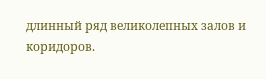длинный ряд великолепных залов и коридоров.